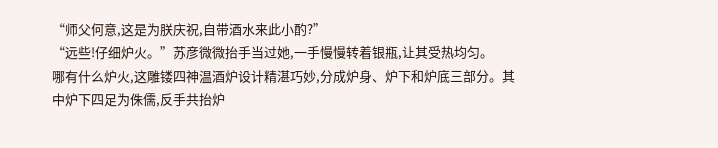“师父何意,这是为朕庆祝,自带酒水来此小酌?”
“远些!仔细炉火。”苏彦微微抬手当过她,一手慢慢转着银瓶,让其受热均匀。
哪有什么炉火,这雕镂四神温酒炉设计精湛巧妙,分成炉身、炉下和炉底三部分。其中炉下四足为侏儒,反手共抬炉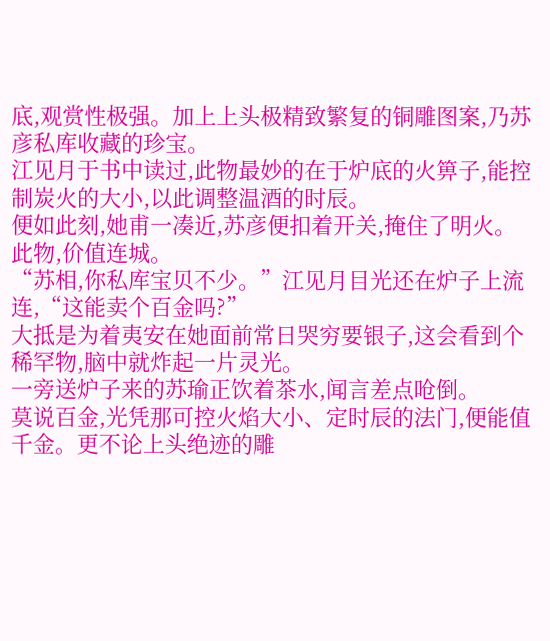底,观赏性极强。加上上头极精致繁复的铜雕图案,乃苏彦私库收藏的珍宝。
江见月于书中读过,此物最妙的在于炉底的火箅子,能控制炭火的大小,以此调整温酒的时辰。
便如此刻,她甫一凑近,苏彦便扣着开关,掩住了明火。
此物,价值连城。
“苏相,你私库宝贝不少。”江见月目光还在炉子上流连,“这能卖个百金吗?”
大抵是为着夷安在她面前常日哭穷要银子,这会看到个稀罕物,脑中就炸起一片灵光。
一旁送炉子来的苏瑜正饮着茶水,闻言差点呛倒。
莫说百金,光凭那可控火焰大小、定时辰的法门,便能值千金。更不论上头绝迹的雕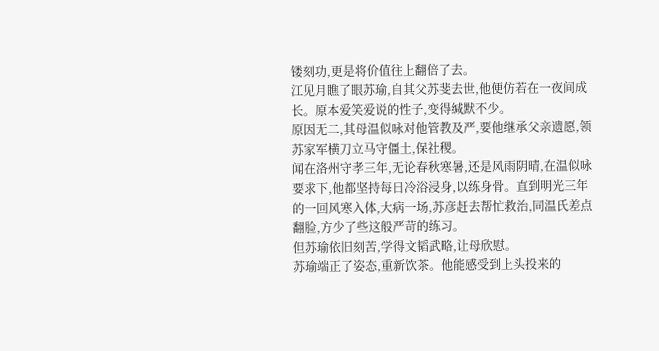镂刻功,更是将价值往上翻倍了去。
江见月瞧了眼苏瑜,自其父苏斐去世,他便仿若在一夜间成长。原本爱笑爱说的性子,变得缄默不少。
原因无二,其母温似咏对他管教及严,要他继承父亲遗愿,领苏家军横刀立马守僵土,保社稷。
闻在洛州守孝三年,无论春秋寒暑,还是风雨阴晴,在温似咏要求下,他都坚持每日冷浴浸身,以练身骨。直到明光三年的一回风寒入体,大病一场,苏彦赶去帮忙救治,同温氏差点翻脸,方少了些这般严苛的练习。
但苏瑜依旧刻苦,学得文韬武略,让母欣慰。
苏瑜端正了姿态,重新饮茶。他能感受到上头投来的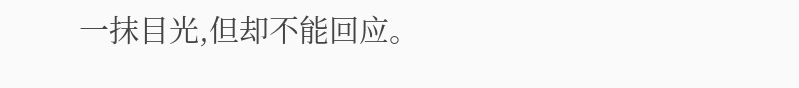一抹目光,但却不能回应。